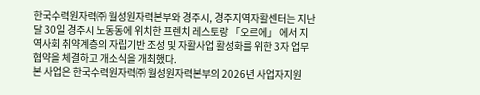한국수력원자력㈜ 월성원자력본부와 경주시, 경주지역자활센터는 지난달 30일 경주시 노동동에 위치한 프렌치 레스토랑 「오르에」 에서 지역사회 취약계층의 자립기반 조성 및 자활사업 활성화를 위한 3자 업무협약을 체결하고 개소식을 개최했다.
본 사업은 한국수력원자력㈜ 월성원자력본부의 2026년 사업자지원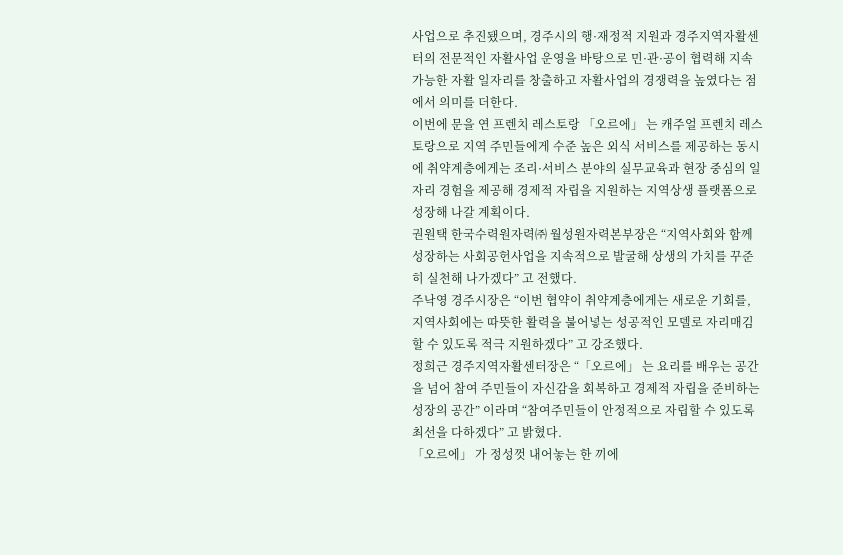사업으로 추진됐으며, 경주시의 행·재정적 지원과 경주지역자활센터의 전문적인 자활사업 운영을 바탕으로 민·관·공이 협력해 지속가능한 자활 일자리를 창출하고 자활사업의 경쟁력을 높였다는 점에서 의미를 더한다.
이번에 문을 연 프렌치 레스토랑 「오르에」 는 캐주얼 프렌치 레스토랑으로 지역 주민들에게 수준 높은 외식 서비스를 제공하는 동시에 취약계층에게는 조리·서비스 분야의 실무교육과 현장 중심의 일자리 경험을 제공해 경제적 자립을 지원하는 지역상생 플랫폼으로 성장해 나갈 계획이다.
권원택 한국수력원자력㈜ 월성원자력본부장은 “지역사회와 함께 성장하는 사회공헌사업을 지속적으로 발굴해 상생의 가치를 꾸준히 실천해 나가겠다” 고 전했다.
주낙영 경주시장은 “이번 협약이 취약계층에게는 새로운 기회를, 지역사회에는 따뜻한 활력을 불어넣는 성공적인 모델로 자리매김할 수 있도록 적극 지원하겠다” 고 강조했다.
정희근 경주지역자활센터장은 “「오르에」 는 요리를 배우는 공간을 넘어 참여 주민들이 자신감을 회복하고 경제적 자립을 준비하는 성장의 공간” 이라며 “참여주민들이 안정적으로 자립할 수 있도록 최선을 다하겠다” 고 밝혔다.
「오르에」 가 정성껏 내어놓는 한 끼에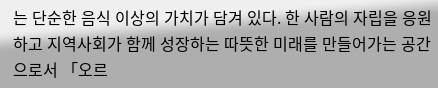는 단순한 음식 이상의 가치가 담겨 있다. 한 사람의 자립을 응원하고 지역사회가 함께 성장하는 따뜻한 미래를 만들어가는 공간으로서 「오르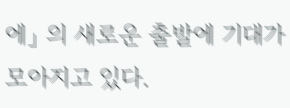에」 의 새로운 출발에 기대가 모아지고 있다.